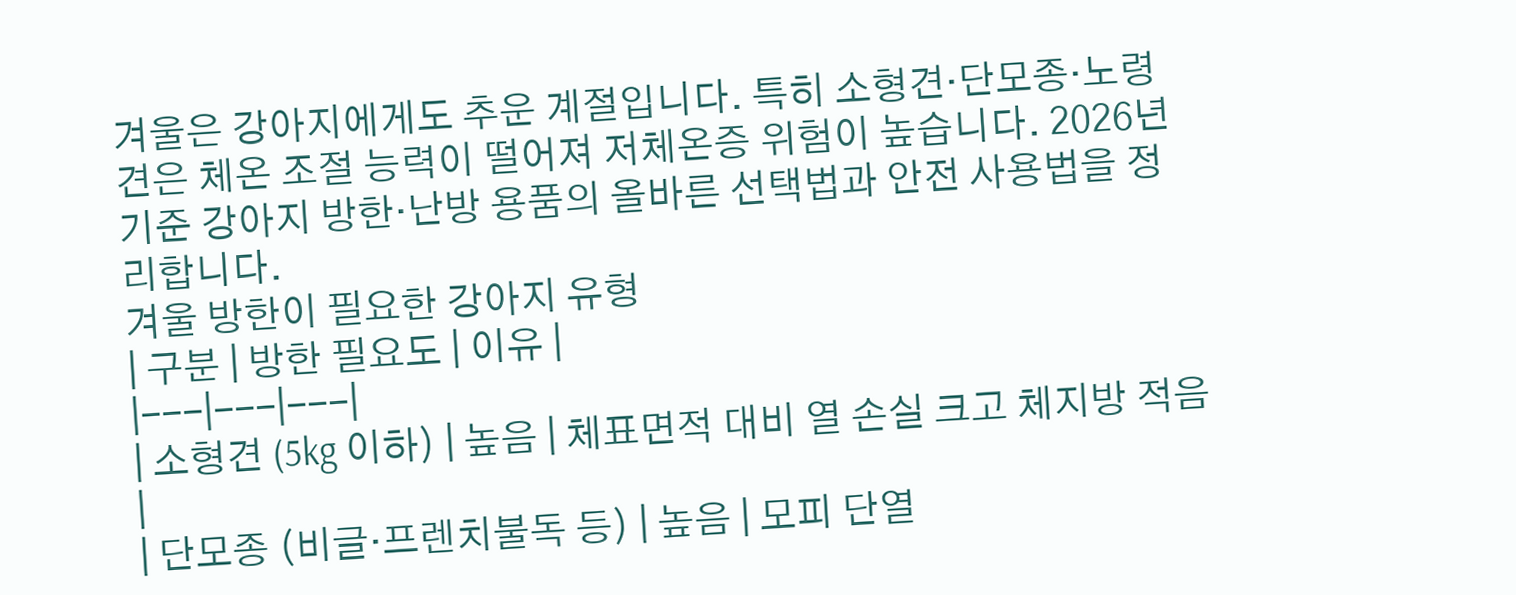겨울은 강아지에게도 추운 계절입니다. 특히 소형견·단모종·노령견은 체온 조절 능력이 떨어져 저체온증 위험이 높습니다. 2026년 기준 강아지 방한·난방 용품의 올바른 선택법과 안전 사용법을 정리합니다.
겨울 방한이 필요한 강아지 유형
| 구분 | 방한 필요도 | 이유 |
|---|---|---|
| 소형견 (5kg 이하) | 높음 | 체표면적 대비 열 손실 크고 체지방 적음 |
| 단모종 (비글·프렌치불독 등) | 높음 | 모피 단열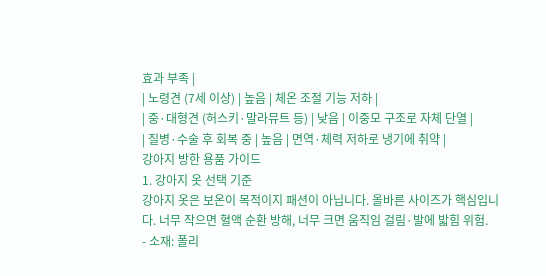효과 부족 |
| 노령견 (7세 이상) | 높음 | 체온 조절 기능 저하 |
| 중·대형견 (허스키·말라뮤트 등) | 낮음 | 이중모 구조로 자체 단열 |
| 질병·수술 후 회복 중 | 높음 | 면역·체력 저하로 냉기에 취약 |
강아지 방한 용품 가이드
1. 강아지 옷 선택 기준
강아지 옷은 보온이 목적이지 패션이 아닙니다. 올바른 사이즈가 핵심입니다. 너무 작으면 혈액 순환 방해, 너무 크면 움직임 걸림·발에 밟힘 위험.
- 소재: 폴리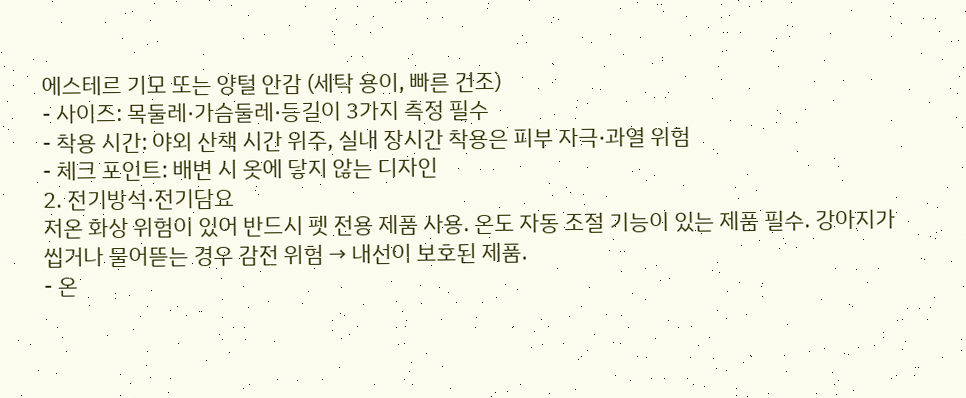에스테르 기모 또는 양털 안감 (세탁 용이, 빠른 건조)
- 사이즈: 목둘레·가슴둘레·등길이 3가지 측정 필수
- 착용 시간: 야외 산책 시간 위주, 실내 장시간 착용은 피부 자극·과열 위험
- 체크 포인트: 배변 시 옷에 닿지 않는 디자인
2. 전기방석·전기담요
저온 화상 위험이 있어 반드시 펫 전용 제품 사용. 온도 자동 조절 기능이 있는 제품 필수. 강아지가 씹거나 물어뜯는 경우 감전 위험 → 내선이 보호된 제품.
- 온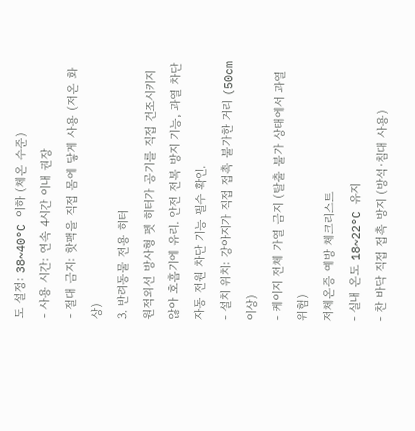도 설정: 38~40°C 이하 (체온 수준)
- 사용 시간: 연속 4시간 이내 권장
- 절대 금지: 핫팩을 직접 몸에 닿게 사용 (저온 화상)
3. 반려동물 전용 히터
원적외선 방사형 펫 히터가 공기를 직접 건조시키지 않아 호흡기에 유리. 안전 전복 방지 기능, 과열 차단 자동 전원 차단 기능 필수 확인.
- 설치 위치: 강아지가 직접 접촉 불가한 거리 (50cm 이상)
- 케이지 전체 가열 금지 (탈출 불가 상태에서 과열 위험)
저체온증 예방 체크리스트
- 실내 온도 18~22°C 유지
- 찬 바닥 직접 접촉 방지 (방석·침대 사용)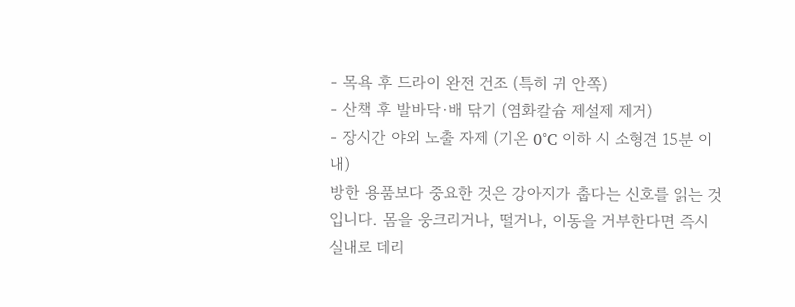- 목욕 후 드라이 완전 건조 (특히 귀 안쪽)
- 산책 후 발바닥·배 닦기 (염화칼슘 제설제 제거)
- 장시간 야외 노출 자제 (기온 0°C 이하 시 소형견 15분 이내)
방한 용품보다 중요한 것은 강아지가 춥다는 신호를 읽는 것입니다. 몸을 웅크리거나, 떨거나, 이동을 거부한다면 즉시 실내로 데리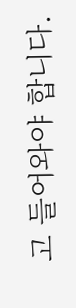고 들어와야 합니다.